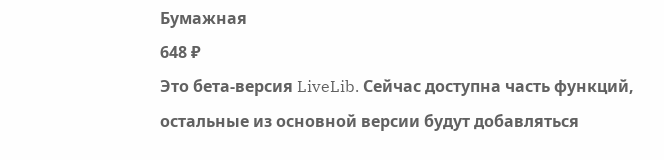Бумажная
648 ₽
Это бета-версия LiveLib. Сейчас доступна часть функций, остальные из основной версии будут добавляться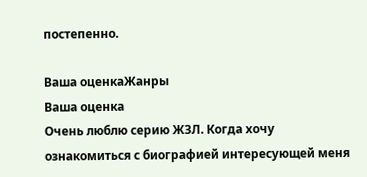постепенно.

Ваша оценкаЖанры
Ваша оценка
Очень люблю серию ЖЗЛ. Когда хочу ознакомиться с биографией интересующей меня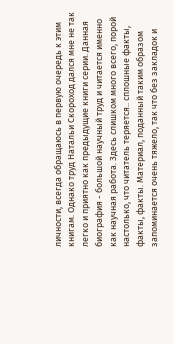личности, всегда обращаюсь в первую очередь к этим книгам. Однако труд Натальи Скороход дался мне не так легко и приятно как предыдущие книги серии. Данная биография - большой научный труд и читается именно как научная работа. Здесь слишком много всего, порой настолько, что читатель теряется.. сплошные факты, факты, факты. Материал, поданный таким образом запоминается очень тяжело, так что без закладок и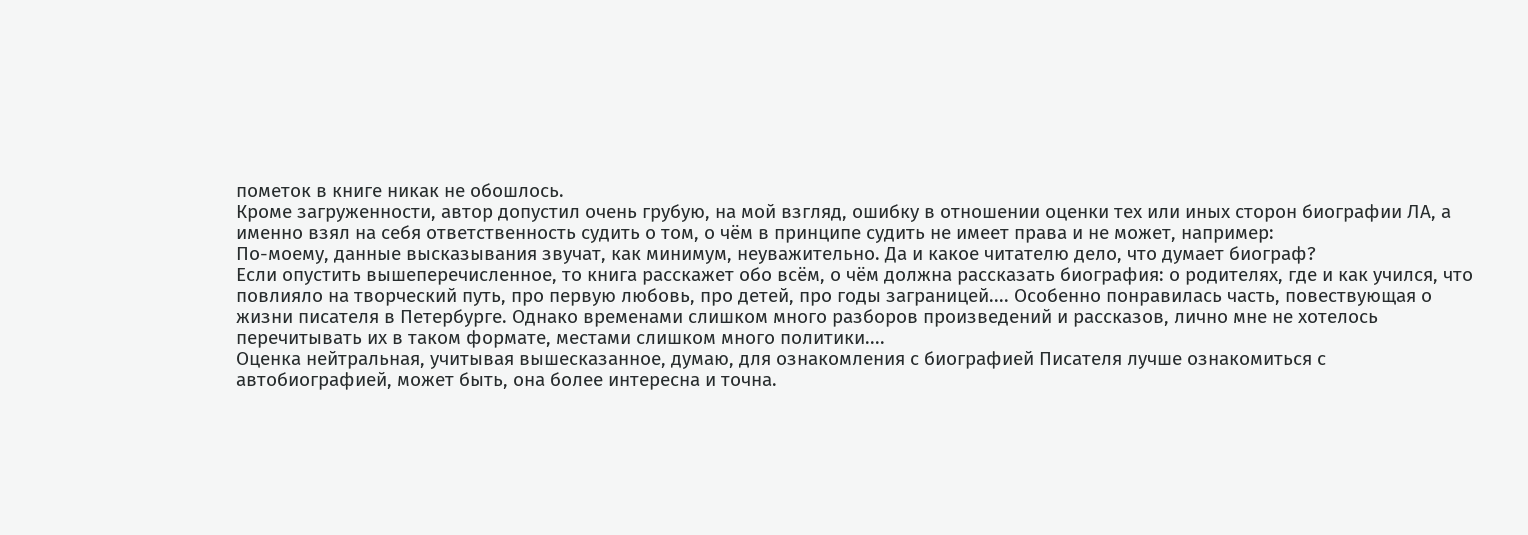пометок в книге никак не обошлось.
Кроме загруженности, автор допустил очень грубую, на мой взгляд, ошибку в отношении оценки тех или иных сторон биографии ЛА, а именно взял на себя ответственность судить о том, о чём в принципе судить не имеет права и не может, например:
По-моему, данные высказывания звучат, как минимум, неуважительно. Да и какое читателю дело, что думает биограф?
Если опустить вышеперечисленное, то книга расскажет обо всём, о чём должна рассказать биография: о родителях, где и как учился, что повлияло на творческий путь, про первую любовь, про детей, про годы заграницей.... Особенно понравилась часть, повествующая о жизни писателя в Петербурге. Однако временами слишком много разборов произведений и рассказов, лично мне не хотелось перечитывать их в таком формате, местами слишком много политики....
Оценка нейтральная, учитывая вышесказанное, думаю, для ознакомления с биографией Писателя лучше ознакомиться с автобиографией, может быть, она более интересна и точна.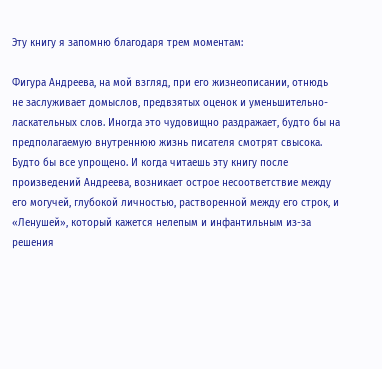Эту книгу я запомню благодаря трем моментам:

Фигура Андреева, на мой взгляд, при его жизнеописании, отнюдь не заслуживает домыслов, предвзятых оценок и уменьшительно-ласкательных слов. Иногда это чудовищно раздражает, будто бы на предполагаемую внутреннюю жизнь писателя смотрят свысока. Будто бы все упрощено. И когда читаешь эту книгу после произведений Андреева, возникает острое несоответствие между его могучей, глубокой личностью, растворенной между его строк, и «Ленушей», который кажется нелепым и инфантильным из-за решения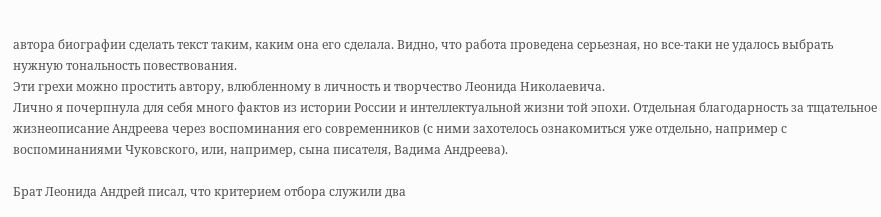автора биографии сделать текст таким, каким она его сделала. Видно, что работа проведена серьезная, но все-таки не удалось выбрать нужную тональность повествования.
Эти грехи можно простить автору, влюбленному в личность и творчество Леонида Николаевича.
Лично я почерпнула для себя много фактов из истории России и интеллектуальной жизни той эпохи. Отдельная благодарность за тщательное жизнеописание Андреева через воспоминания его современников (с ними захотелось ознакомиться уже отдельно, например с воспоминаниями Чуковского, или, например, сына писателя, Вадима Андреева).

Брат Леонида Андрей писал, что критерием отбора служили два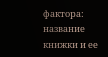фактора: название книжки и ее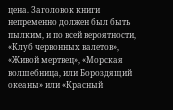цена. Заголовок книги непременно должен был быть пылким, и по всей вероятности, «Клуб червонных валетов», «Живой мертвец», «Морская волшебница, или Бороздящий океаны» или «Красный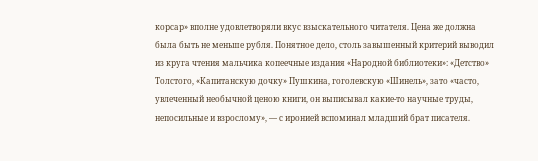корсар» вполне удовлетворяли вкус взыскательного читателя. Цена же должна была быть не меньше рубля. Понятное дело, столь завышенный критерий выводил из круга чтения мальчика копеечные издания «Народной библиотеки»: «Детство» Толстого, «Капитанскую дочку» Пушкина, гоголевскую «Шинель», зато «часто, увлеченный необычной ценою книги, он выписывал какие-то научные труды, непосильные и взрослому», — с иронией вспоминал младший брат писателя.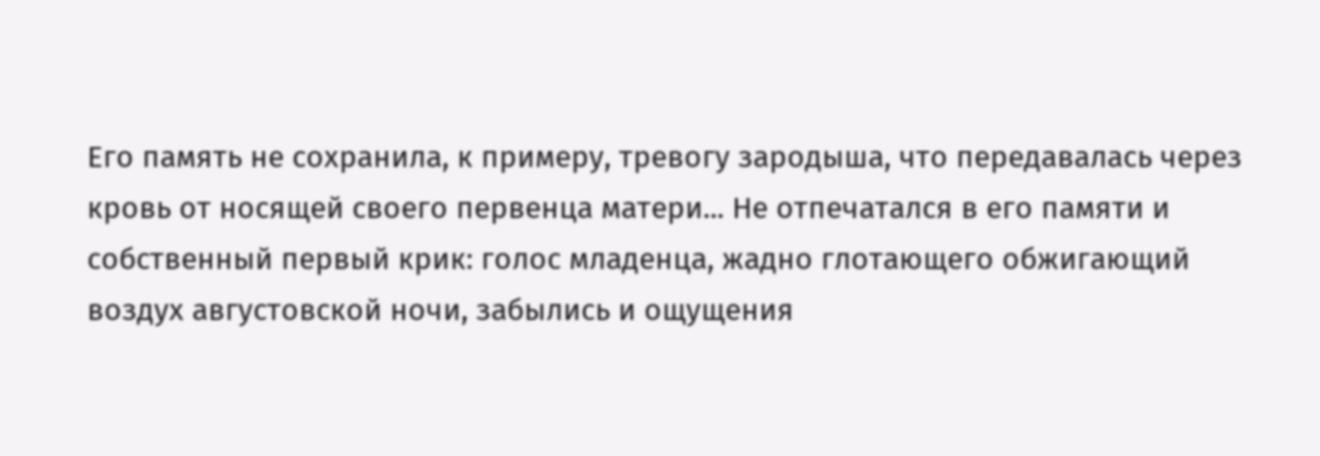Его память не сохранила, к примеру, тревогу зародыша, что передавалась через кровь от носящей своего первенца матери... Не отпечатался в его памяти и собственный первый крик: голос младенца, жадно глотающего обжигающий воздух августовской ночи, забылись и ощущения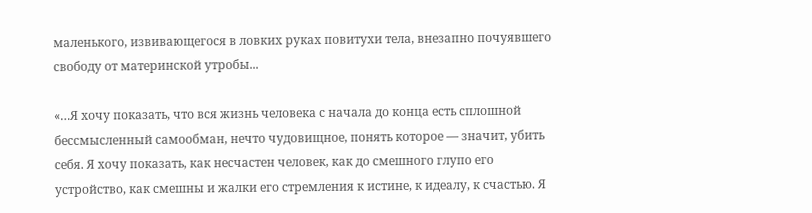маленького, извивающегося в ловких руках повитухи тела, внезапно почуявшего свободу от материнской утробы...

«…Я хочу показать, что вся жизнь человека с начала до конца есть сплошной бессмысленный самообман, нечто чудовищное, понять которое — значит, убить себя. Я хочу показать, как несчастен человек, как до смешного глупо его устройство, как смешны и жалки его стремления к истине, к идеалу, к счастью. Я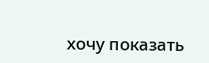хочу показать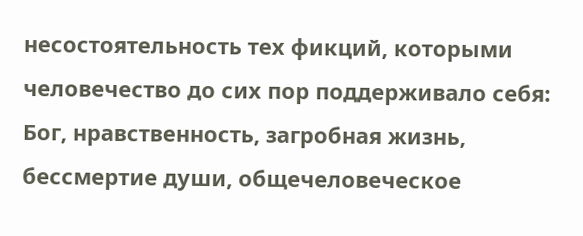несостоятельность тех фикций, которыми человечество до сих пор поддерживало себя: Бог, нравственность, загробная жизнь, бессмертие души, общечеловеческое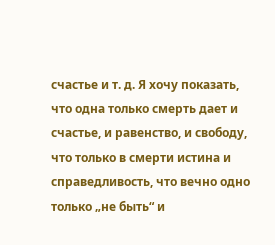счастье и т. д. Я хочу показать, что одна только смерть дает и счастье, и равенство, и свободу, что только в смерти истина и справедливость, что вечно одно только „не быть“ и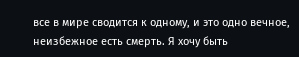все в мире сводится к одному, и это одно вечное, неизбежное есть смерть. Я хочу быть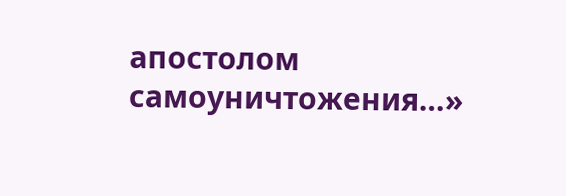апостолом самоуничтожения…»